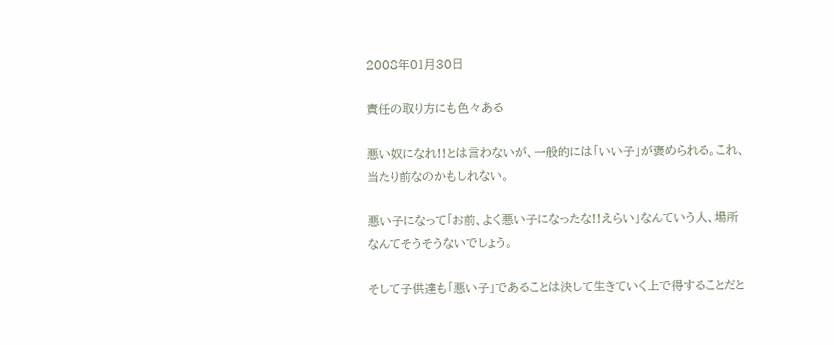2008年01月30日

責任の取り方にも色々ある

悪い奴になれ!!とは言わないが、一般的には「いい子」が褒められる。これ、当たり前なのかもしれない。

悪い子になって「お前、よく悪い子になったな!!えらい」なんていう人、場所なんてそうそうないでしょう。

そして子供達も「悪い子」であることは決して生きていく上で得することだと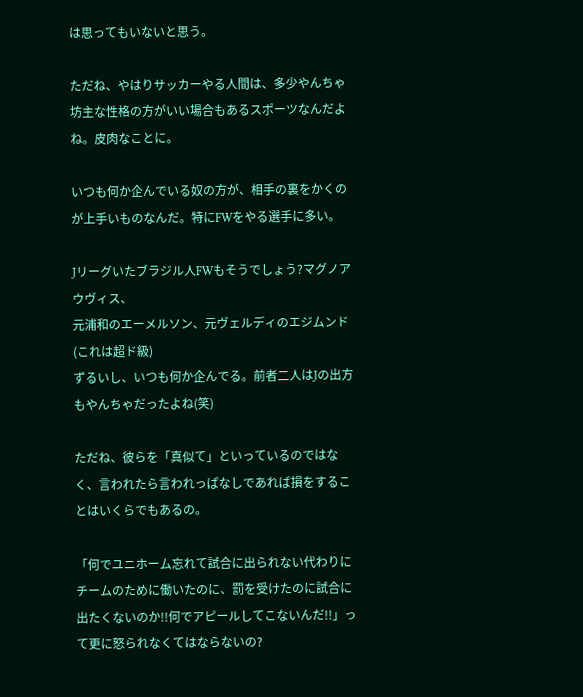は思ってもいないと思う。

ただね、やはりサッカーやる人間は、多少やんちゃ坊主な性格の方がいい場合もあるスポーツなんだよね。皮肉なことに。

いつも何か企んでいる奴の方が、相手の裏をかくのが上手いものなんだ。特にFWをやる選手に多い。

Jリーグいたブラジル人FWもそうでしょう?マグノアウヴィス、
元浦和のエーメルソン、元ヴェルディのエジムンド(これは超ド級)
ずるいし、いつも何か企んでる。前者二人はJの出方もやんちゃだったよね(笑)

ただね、彼らを「真似て」といっているのではなく、言われたら言われっぱなしであれば損をすることはいくらでもあるの。

「何でユニホーム忘れて試合に出られない代わりにチームのために働いたのに、罰を受けたのに試合に出たくないのか!!何でアピールしてこないんだ!!」って更に怒られなくてはならないの?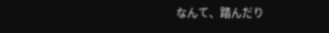なんて、踏んだり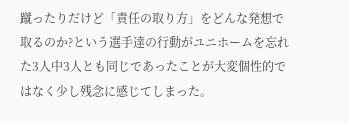蹴ったりだけど「責任の取り方」をどんな発想で取るのか?という選手達の行動がユニホームを忘れた3人中3人とも同じであったことが大変個性的ではなく少し残念に感じてしまった。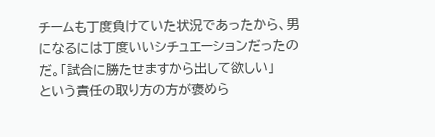チームも丁度負けていた状況であったから、男になるには丁度いいシチュエーションだったのだ。「試合に勝たせますから出して欲しい」
という責任の取り方の方が褒めら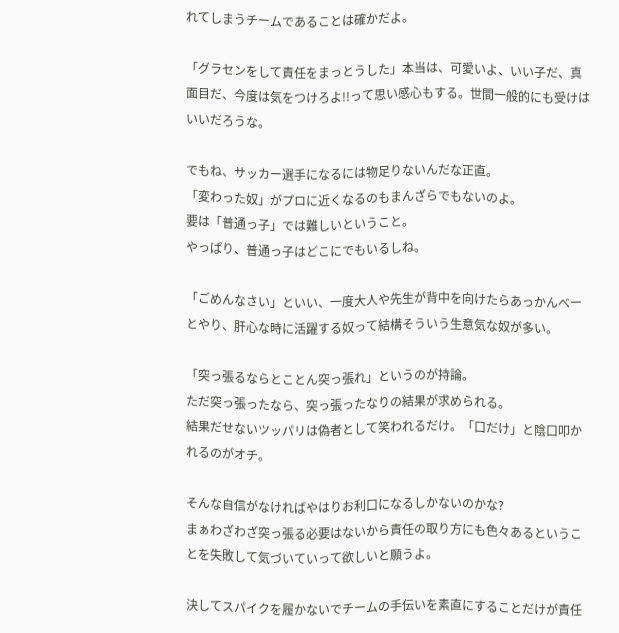れてしまうチームであることは確かだよ。

「グラセンをして責任をまっとうした」本当は、可愛いよ、いい子だ、真面目だ、今度は気をつけろよ!!って思い感心もする。世間一般的にも受けはいいだろうな。

でもね、サッカー選手になるには物足りないんだな正直。
「変わった奴」がプロに近くなるのもまんざらでもないのよ。
要は「普通っ子」では難しいということ。
やっぱり、普通っ子はどこにでもいるしね。

「ごめんなさい」といい、一度大人や先生が背中を向けたらあっかんべーとやり、肝心な時に活躍する奴って結構そういう生意気な奴が多い。

「突っ張るならとことん突っ張れ」というのが持論。
ただ突っ張ったなら、突っ張ったなりの結果が求められる。
結果だせないツッパリは偽者として笑われるだけ。「口だけ」と陰口叩かれるのがオチ。

そんな自信がなければやはりお利口になるしかないのかな?
まぁわざわざ突っ張る必要はないから責任の取り方にも色々あるということを失敗して気づいていって欲しいと願うよ。

決してスパイクを履かないでチームの手伝いを素直にすることだけが責任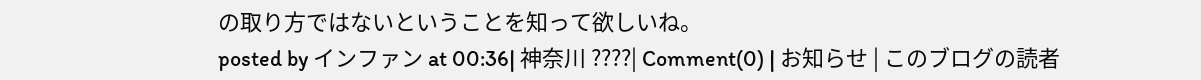の取り方ではないということを知って欲しいね。
posted by インファン at 00:36| 神奈川 ????| Comment(0) | お知らせ | このブログの読者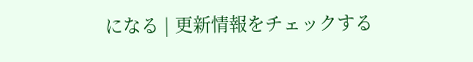になる | 更新情報をチェックする